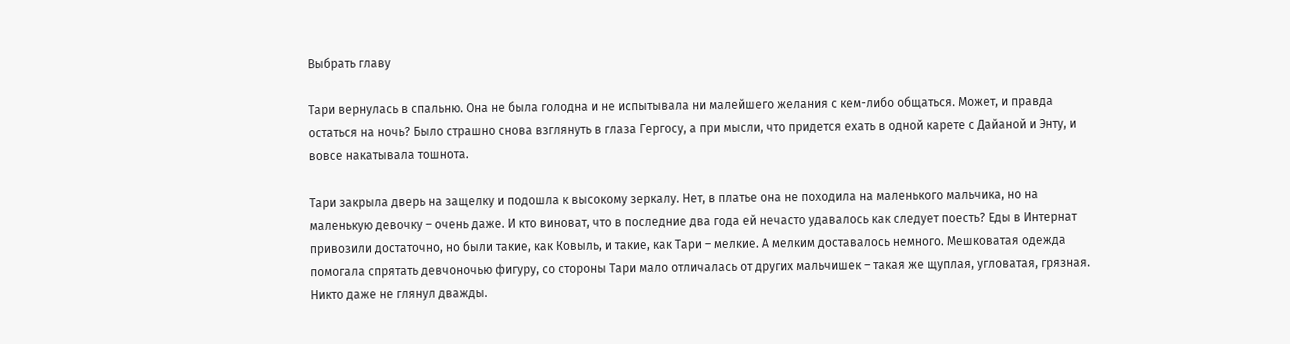Выбрать главу

Тари вернулась в спальню. Она не была голодна и не испытывала ни малейшего желания с кем-либо общаться. Может, и правда остаться на ночь? Было страшно снова взглянуть в глаза Гергосу, а при мысли, что придется ехать в одной карете с Дайаной и Энту, и вовсе накатывала тошнота.

Тари закрыла дверь на защелку и подошла к высокому зеркалу. Нет, в платье она не походила на маленького мальчика, но на маленькую девочку – очень даже. И кто виноват, что в последние два года ей нечасто удавалось как следует поесть? Еды в Интернат привозили достаточно, но были такие, как Ковыль, и такие, как Тари – мелкие. А мелким доставалось немного. Мешковатая одежда помогала спрятать девчоночью фигуру, со стороны Тари мало отличалась от других мальчишек – такая же щуплая, угловатая, грязная. Никто даже не глянул дважды.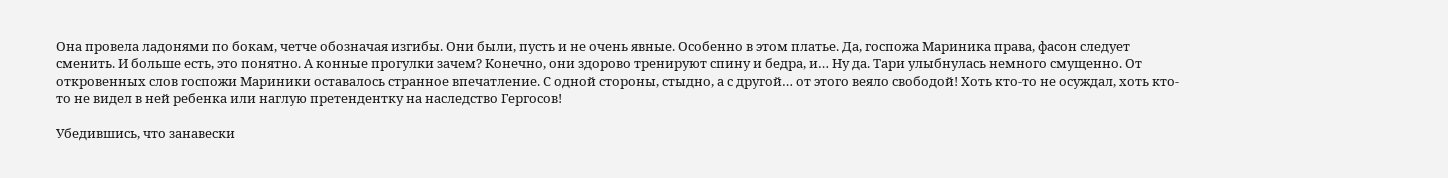Она провела ладонями по бокам, четче обозначая изгибы. Они были, пусть и не очень явные. Особенно в этом платье. Да, госпожа Мариника права, фасон следует сменить. И больше есть, это понятно. А конные прогулки зачем? Конечно, они здорово тренируют спину и бедра, и… Ну да. Тари улыбнулась немного смущенно. От откровенных слов госпожи Мариники оставалось странное впечатление. С одной стороны, стыдно, а с другой… от этого веяло свободой! Хоть кто-то не осуждал, хоть кто-то не видел в ней ребенка или наглую претендентку на наследство Гергосов!

Убедившись, что занавески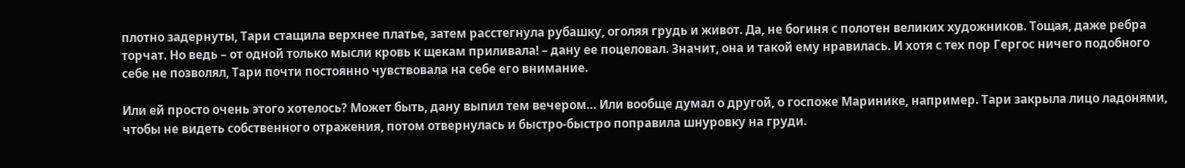плотно задернуты, Тари стащила верхнее платье, затем расстегнула рубашку, оголяя грудь и живот. Да, не богиня с полотен великих художников. Тощая, даже ребра торчат. Но ведь – от одной только мысли кровь к щекам приливала! – дану ее поцеловал. Значит, она и такой ему нравилась. И хотя с тех пор Гергос ничего подобного себе не позволял, Тари почти постоянно чувствовала на себе его внимание.

Или ей просто очень этого хотелось? Может быть, дану выпил тем вечером… Или вообще думал о другой, о госпоже Маринике, например. Тари закрыла лицо ладонями, чтобы не видеть собственного отражения, потом отвернулась и быстро-быстро поправила шнуровку на груди.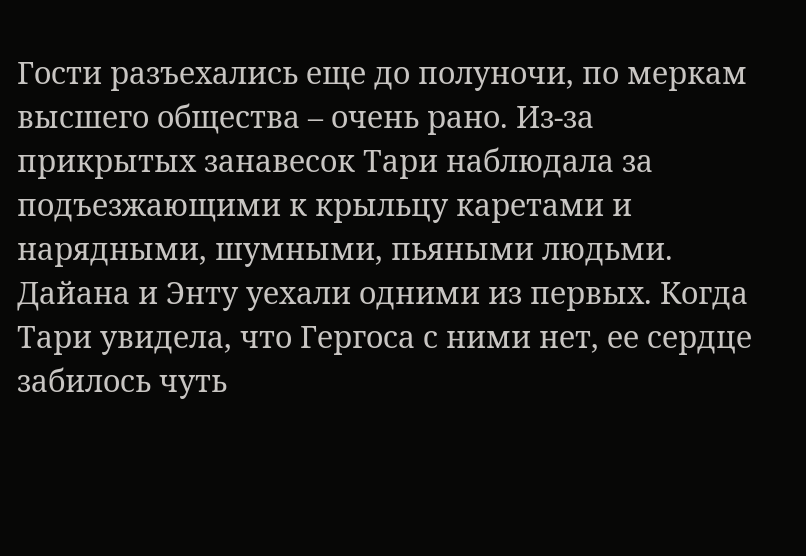Гости разъехались еще до полуночи, по меркам высшего общества – очень рано. Из-за прикрытых занавесок Тари наблюдала за подъезжающими к крыльцу каретами и нарядными, шумными, пьяными людьми. Дайана и Энту уехали одними из первых. Когда Тари увидела, что Гергоса с ними нет, ее сердце забилось чуть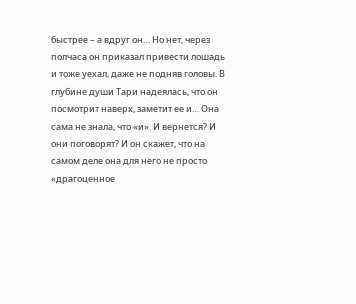быстрее – а вдруг он… Но нет, через полчаса он приказал привести лошадь и тоже уехал, даже не подняв головы. В глубине души Тари надеялась, что он посмотрит наверх, заметит ее и… Она сама не знала, что «и». И вернется? И они поговорят? И он скажет, что на самом деле она для него не просто «драгоценное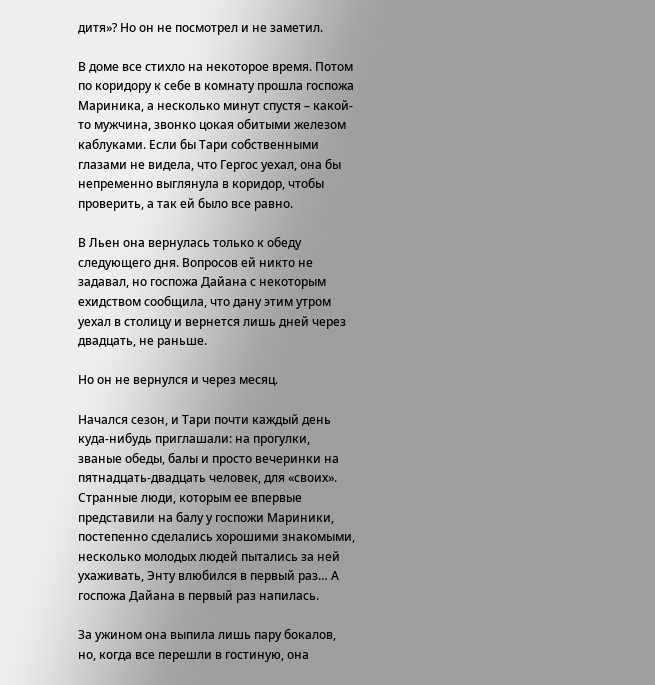дитя»? Но он не посмотрел и не заметил.

В доме все стихло на некоторое время. Потом по коридору к себе в комнату прошла госпожа Мариника, а несколько минут спустя – какой-то мужчина, звонко цокая обитыми железом каблуками. Если бы Тари собственными глазами не видела, что Гергос уехал, она бы непременно выглянула в коридор, чтобы проверить, а так ей было все равно.

В Льен она вернулась только к обеду следующего дня. Вопросов ей никто не задавал, но госпожа Дайана с некоторым ехидством сообщила, что дану этим утром уехал в столицу и вернется лишь дней через двадцать, не раньше.

Но он не вернулся и через месяц.

Начался сезон, и Тари почти каждый день куда-нибудь приглашали: на прогулки, званые обеды, балы и просто вечеринки на пятнадцать-двадцать человек, для «своих». Странные люди, которым ее впервые представили на балу у госпожи Мариники, постепенно сделались хорошими знакомыми, несколько молодых людей пытались за ней ухаживать, Энту влюбился в первый раз… А госпожа Дайана в первый раз напилась.

За ужином она выпила лишь пару бокалов, но, когда все перешли в гостиную, она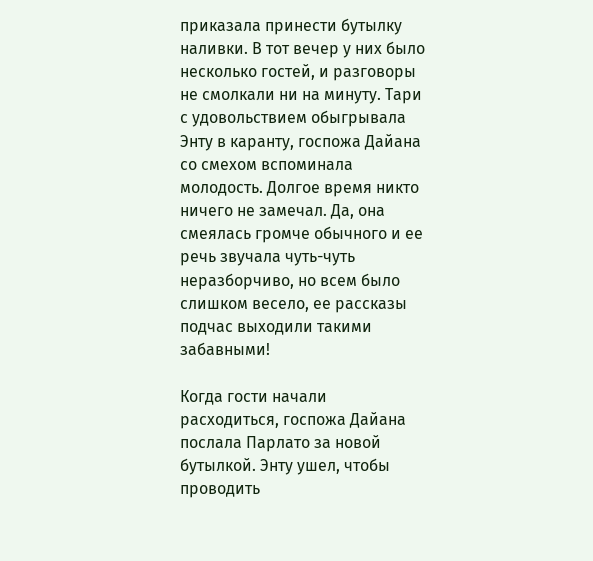приказала принести бутылку наливки. В тот вечер у них было несколько гостей, и разговоры не смолкали ни на минуту. Тари с удовольствием обыгрывала Энту в каранту, госпожа Дайана со смехом вспоминала молодость. Долгое время никто ничего не замечал. Да, она смеялась громче обычного и ее речь звучала чуть-чуть неразборчиво, но всем было слишком весело, ее рассказы подчас выходили такими забавными!

Когда гости начали расходиться, госпожа Дайана послала Парлато за новой бутылкой. Энту ушел, чтобы проводить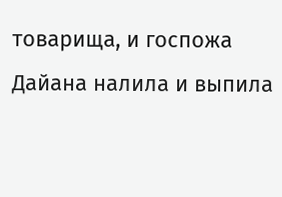товарища, и госпожа Дайана налила и выпила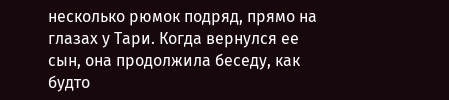несколько рюмок подряд, прямо на глазах у Тари. Когда вернулся ее сын, она продолжила беседу, как будто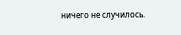ничего не случилось.